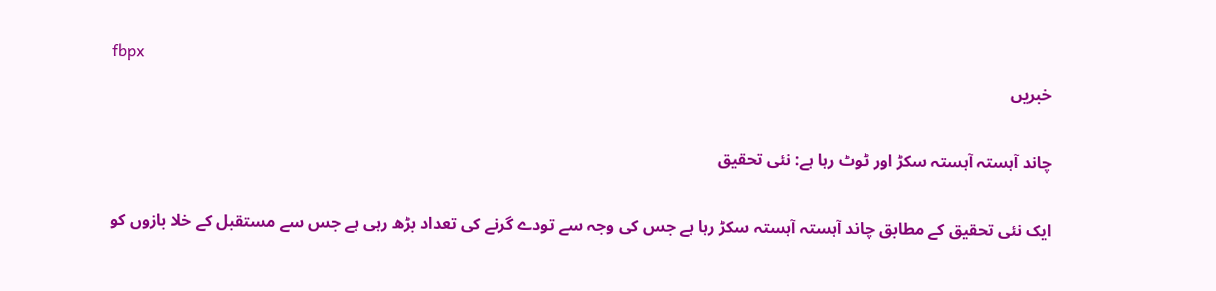fbpx
خبریں

چاند آہستہ آہستہ سکڑ اور ٹوٹ رہا ہے: نئی تحقیق

ایک نئی تحقیق کے مطابق چاند آہستہ آہستہ سکڑ رہا ہے جس کی وجہ سے تودے گرنے کی تعداد بڑھ رہی ہے جس سے مستقبل کے خلا بازوں کو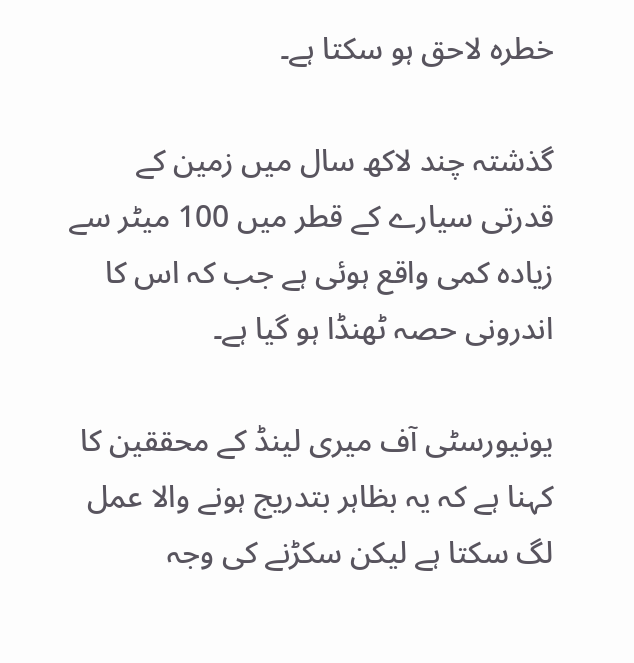خطرہ لاحق ہو سکتا ہے۔

گذشتہ چند لاکھ سال میں زمین کے قدرتی سیارے کے قطر میں 100 میٹر سے زیادہ کمی واقع ہوئی ہے جب کہ اس کا اندرونی حصہ ٹھنڈا ہو گیا ہے۔

یونیورسٹی آف میری لینڈ کے محققین کا کہنا ہے کہ یہ بظاہر بتدریج ہونے والا عمل لگ سکتا ہے لیکن سکڑنے کی وجہ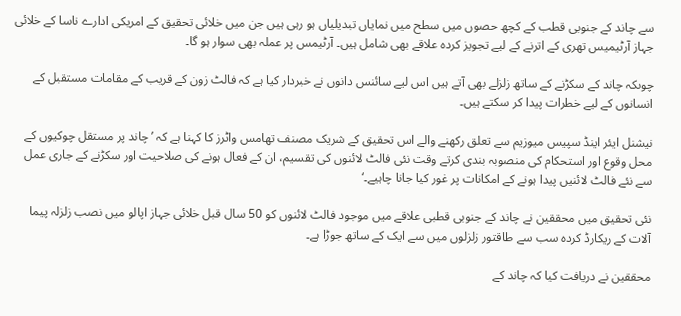سے چاند کے جنوبی قطب کے کچھ حصوں میں سطح میں نمایاں تبدیلیاں ہو رہی ہیں جن میں خلائی تحقیق کے امریکی ادارے ناسا کے خلائی جہاز آرٹیمیس تھری کے اترنے کے لیے تجویز کردہ علاقے بھی شامل ہیں۔ آرٹیمس پر عملہ بھی سوار ہو گا۔

چوںکہ چاند کے سکڑنے کے ساتھ زلزلے بھی آتے ہیں اس لیے سائنس دانوں نے خبردار کیا ہے کہ فالٹ زون کے قریب کے مقامات مستقبل کے انسانوں کے لیے خطرات پیدا کر سکتے ہیں۔

نیشنل ایئر اینڈ سپیس میوزیم سے تعلق رکھنے والے اس تحقیق کے شریک مصنف تھامس واٹرز کا کہنا ہے کہ ’چاند پر مستقل چوکیوں کے محل وقوع اور استحکام کی منصوبہ بندی کرتے وقت نئی فالٹ لائنوں کی تقسیم، ان کے فعال ہونے کی صلاحیت اور سکڑنے کے جاری عمل سے نئے فالٹ لائنیں پیدا ہونے کے امکانات پر غور کیا جانا چاہیے۔‘

نئی تحقیق میں محققین نے چاند کے جنوبی قطبی علاقے میں موجود فالٹ لائنوں کو 50 سال قبل خلائی جہاز اپالو میں نصب زلزلہ پیما آلات کے ریکارڈ کردہ سب سے طاقتور زلزلوں میں سے ایک کے ساتھ جوڑا ہے۔

محققین نے دریافت کیا کہ چاند کے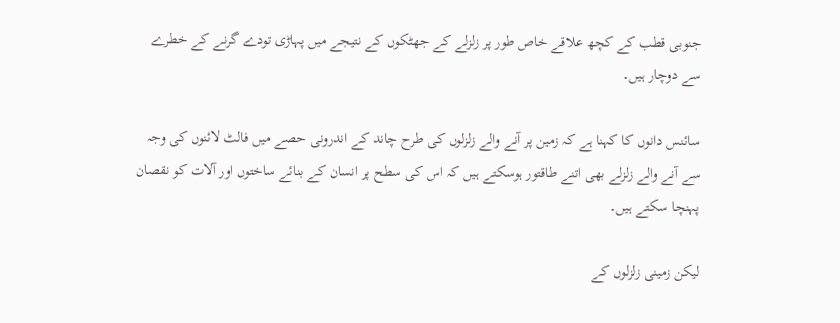جنوبی قطب کے کچھ علاقے خاص طور پر زلزلے کے جھٹکوں کے نتیجے میں پہاڑی تودے گرنے کے خطرے سے دوچار ہیں۔

سائنس دانوں کا کہنا ہے کہ زمین پر آنے والے زلزلوں کی طرح چاند کے اندرونی حصے میں فالٹ لائنوں کی وجہ سے آنے والے زلزلے بھی اتنے طاقتور ہوسکتے ہیں کہ اس کی سطح پر انسان کے بنائے ساختوں اور آلات کو نقصان پہنچا سکتے ہیں۔

لیکن زمینی زلزلوں کے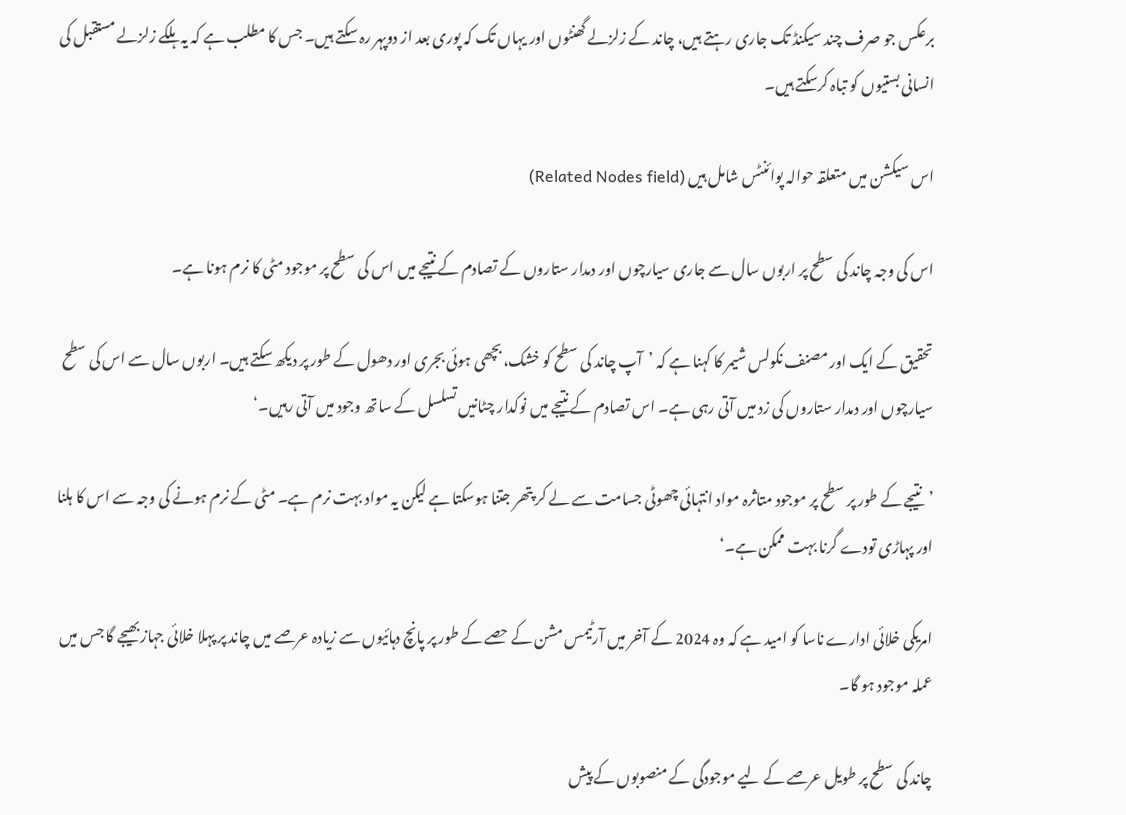برعکس جو صرف چند سیکنڈ تک جاری رہتے ہیں، چاند کے زلزلے گھنٹوں اور یہاں تک کہ پوری بعد از دوپہر رہ سکتے ہیں۔ جس کا مطلب ہے کہ یہ ہلکے زلزلے مستقبل کی انسانی بستیوں کو تباہ کرسکتے ہیں۔

اس سیکشن میں متعلقہ حوالہ پوائنٹس شامل ہیں (Related Nodes field)

اس کی وجہ چاند کی سطح پر اربوں سال سے جاری سیارچوں اور دمدار ستاروں کے تصادم کے نتیجے میں اس کی سطح پر موجود مٹی کا نرم ہونا ہے۔

تحقیق کے ایک اور مصنف نکولس شیمر کا کہنا ہے کہ ’آپ چاند کی سطح کو خشک، بچھی ہوئی بجری اور دھول کے طور پر دیکھ سکتے ہیں۔ اربوں سال سے اس کی سطح سیارچوں اور دمدار ستاروں کی زد میں آتی رہی ہے۔ اس تصادم کے نتیجے میں نوکدار چٹانیں تسلسل کے ساتھ وجود میں آتی رہیں۔‘

’نتیجے کے طور پر سطح پر موجود متاثرہ مواد انتہائی چھوٹی جسامت سے لے کر پتھر جتنا ہوسکتا ہے لیکن یہ مواد بہت نرم ہے۔ مٹی کے نرم ہونے کی وجہ سے اس کا ہلنا اور پہاڑی تودے گرنا بہت ممکن ہے۔‘

امریکی خلائی ادارے ناسا کو امید ہے کہ وہ 2024 کے آخر میں آرٹیمس مشن کے حصے کے طور پر پانچ دہائیوں سے زیادہ عرصے میں چاند پر پہلا خلائی جہاز بھیجے گا جس میں عملہ موجود ہو گا۔

چاند کی سطح پر طویل عرصے کے لیے موجودگی کے منصوبوں کے پیش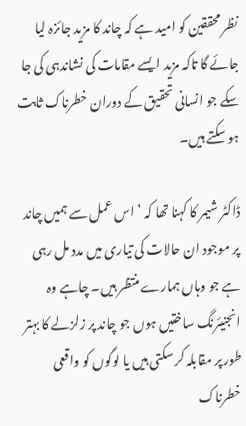نظر محققین کو امید ہے کہ چاند کا مزید جائزہ لیا جائے گا تاکہ مزید ایسے مقامات کی نشاندہی کی جا سکے جو انسانی تحقیق کے دوران خطرناک ثابت ہو سکتے ہیں۔

ڈاکٹر شیمر کا کہنا تھا کہ ’اس عمل سے ہمیں چاند پر موجود ان حالات کی تیاری میں مدد مل رہی ہے جو وہاں ہمارے منتظر ہیں۔ چاہے وہ انجنیئرنگ ساختیں ہوں جو چاند پر زلزلے کا بہتر طور پر مقابلہ کر سکتی ہیں یا لوگوں کو واقعی خطرناک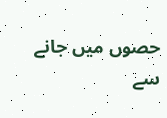حصوں میں جانے سے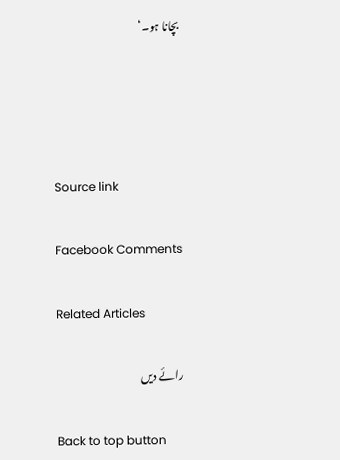بچانا ہو۔‘




Source link

Facebook Comments

Related Articles

رائے دیں

Back to top button